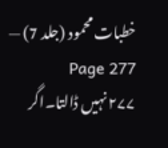خطبات محمود (جلد 7) — Page 277
۲۷۷ نہیں ڈالتا۔اگر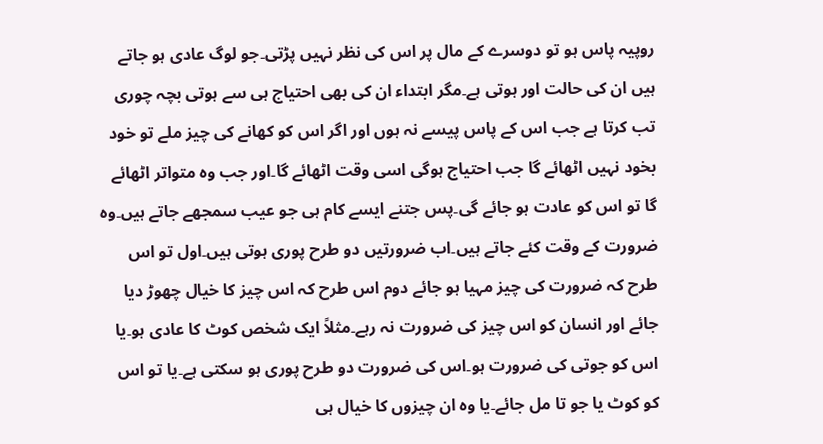روپیہ پاس ہو تو دوسرے کے مال پر اس کی نظر نہیں پڑتی۔جو لوگ عادی ہو جاتے ہیں ان کی حالت اور ہوتی ہے۔مگر ابتداء ان کی بھی احتیاج ہی سے ہوتی بچہ چوری تب کرتا ہے جب اس کے پاس پیسے نہ ہوں اور اگر اس کو کھانے کی چیز ملے تو خود بخود نہیں اٹھائے گا جب احتیاج ہوگی اسی وقت اٹھائے گا۔اور جب وہ متواتر اٹھائے گا تو اس کو عادت ہو جائے گی۔پس جتنے ایسے کام ہی جو عیب سمجھے جاتے ہیں۔وہ ضرورت کے وقت کئے جاتے ہیں۔اب ضرورتیں دو طرح پوری ہوتی ہیں۔اول تو اس طرح کہ ضرورت کی چیز مہیا ہو جائے دوم اس طرح کہ اس چیز کا خیال چھوڑ دیا جائے اور انسان کو اس چیز کی ضرورت نہ رہے۔مثلاً ایک شخص کوٹ کا عادی ہو۔یا اس کو جوتی کی ضرورت ہو۔اس کی ضرورت دو طرح پوری ہو سکتی ہے۔یا تو اس کو کوٹ یا جو تا مل جائے۔یا وہ ان چیزوں کا خیال ہی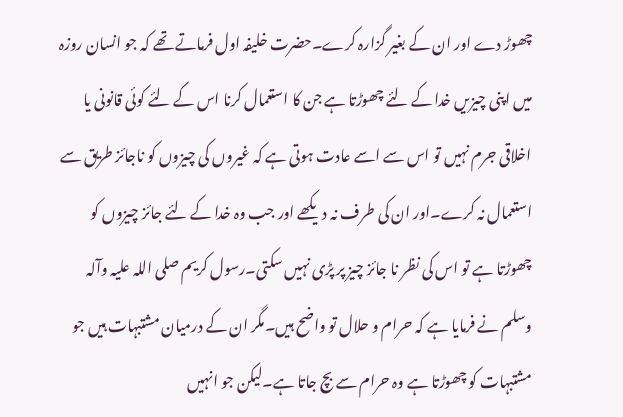چھوڑ دے اور ان کے بغیر گزارہ کرے۔حضرت خلیفہ اول فرماتے تھے کہ جو انسان روزہ میں اپنی چیزیں خدا کے لئے چھوڑتا ہے جن کا استعمال کرنا اس کے لئے کوئی قانونی یا اخلاقی جرم نہیں تو اس سے اسے عادت ہوتی ہے کہ غیروں کی چیزوں کو ناجائز طریق سے استعمال نہ کرے۔اور ان کی طرف نہ دیکھے اور جب وہ خدا کے لئے جائز چیزوں کو چھوڑتا ہے تو اس کی نظر نا جائز چیز پر پڑی نہیں سکتی۔رسول کریم صلی اللہ علیہ وآلہ وسلم نے فرمایا ہے کہ حرام و حلال تو واضح ہیں۔مگر ان کے درمیان مشتبہات ہیں جو مشتبہات کو چھوڑتا ہے وہ حرام سے بچ جاتا ہے۔لیکن جو انہیں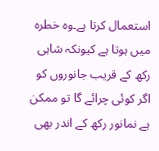استعمال کرتا ہے۔وہ خطرہ میں ہوتا ہے کیونکہ شاہی رکھ کے قریب جانوروں کو اگر کوئی چرائے گا تو ممکن ہے نمانور رکھ کے اندر بھی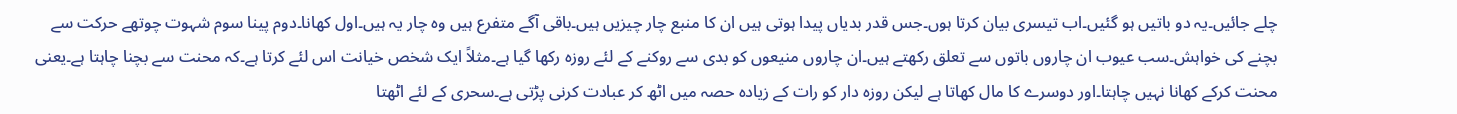چلے جائیں۔یہ دو باتیں ہو گئیں۔اب تیسری بیان کرتا ہوں۔جس قدر بدیاں پیدا ہوتی ہیں ان کا منبع چار چیزیں ہیں۔باقی آگے متفرع ہیں وہ چار یہ ہیں۔اول کھانا۔دوم پینا سوم شہوت چوتھے حرکت سے بچنے کی خواہش۔سب عیوب ان چاروں باتوں سے تعلق رکھتے ہیں۔ان چاروں منیعوں کو بدی سے روکنے کے لئے روزہ رکھا گیا ہے۔مثلاً ایک شخص خیانت اس لئے کرتا ہے۔کہ محنت سے بچنا چاہتا ہے۔یعنی محنت کرکے کھانا نہیں چاہتا۔اور دوسرے کا مال کھاتا ہے لیکن روزہ دار کو رات کے زیادہ حصہ میں اٹھ کر عبادت کرنی پڑتی ہے۔سحری کے لئے اٹھتا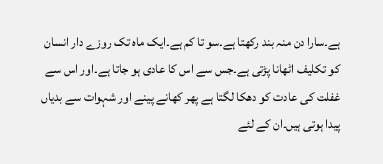ہے۔سارا دن منہ بند رکھتا ہے۔سو تا کم ہے۔ایک ماہ تک روزے دار انسان کو تکلیف اٹھانا پڑتی ہے۔جس سے اس کا عادی ہو جاتا ہے۔اور اس سے غفلت کی عادت کو دھکا لگتا ہے پھر کھانے پینے اور شہوات سے بدیاں پیدا ہوتی ہیں۔ان کے لئے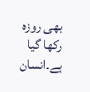بھی روزہ رکھا گیا ہے۔انسان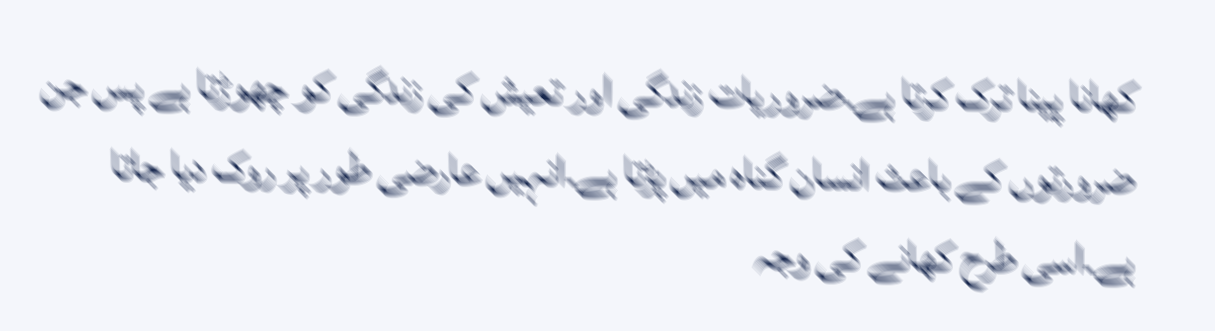کھانا پینا ترک کرتا ہے۔ضروریات زندگی اور تعیش کی زندگی کو چھوڑتا ہے پس جن ضرورتوں کے باعث انسان گناہ میں پڑتا ہے۔انہیں عارضی طور پر روک دیا جاتا ہے۔اسی طرح کھانے کی وجہ